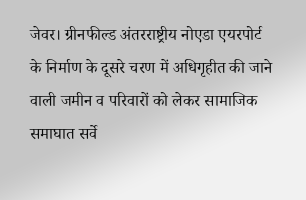जेवर। ग्रीनफील्ड अंतरराष्ट्रीय नोएडा एयरपोर्ट के निर्माण के दूसरे चरण में अधिगृहीत की जाने वाली जमीन व परिवारों को लेकर सामाजिक समाघात सर्वे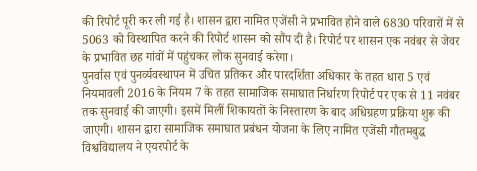की रिपोर्ट पूरी कर ली गई है। शासन द्वारा नामित एजेंसी ने प्रभावित होने वाले 6830 परिवारों में से 5063 को विस्थापित करने की रिपोर्ट शासन को सौंप दी है। रिपोर्ट पर शासन एक नवंबर से जेवर के प्रभावित छह गांवों में पहुंचकर लोक सुनवाई करेगा।
पुनर्वास एवं पुनर्व्यवस्थापन में उचित प्रतिकर और पारदर्शिता अधिकार के तहत धारा 5 एवं नियमावली 2016 के नियम 7 के तहत सामाजिक समाघात निर्धारण रिपोर्ट पर एक से 11 नवंबर तक सुनवाई की जाएगी। इसमें मिलीं शिकायतों के निस्तारण के बाद अधिग्रहण प्रक्रिया शुरू की जाएगी। शासन द्वारा सामाजिक समाघात प्रबंधन योजना के लिए नामित एजेंसी गौतमबुद्ध विश्वविद्यालय ने एयरपोर्ट के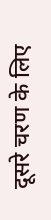दूसरे चरण के लिए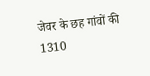जेवर के छह गांवों की 1310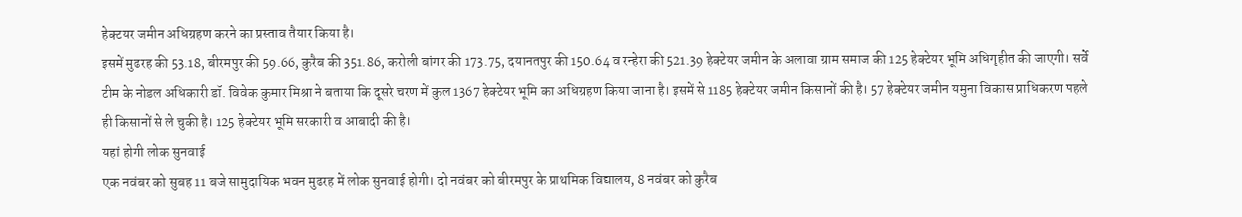हेक्टयर जमीन अधिग्रहण करने का प्रस्ताव तैयार किया है।
इसमें मुढरह की 53.18, बीरमपुर की 59.66, कुरैब की 351.86, करोली बांगर की 173.75, दयानतपुर की 150.64 व रन्हेरा की 521.39 हेक्टेयर जमीन के अलावा ग्राम समाज की 125 हेक्टेयर भूमि अधिगृहीत की जाएगी। सर्वे टीम के नोडल अधिकारी डॉ. विवेक कुमार मिश्रा ने बताया कि दूसरे चरण में कुल 1367 हेक्टेयर भूमि का अधिग्रहण किया जाना है। इसमें से 1185 हेक्टेयर जमीन किसानों की है। 57 हेक्टेयर जमीन यमुना विकास प्राधिकरण पहले ही किसानों से ले चुकी है। 125 हेक्टेयर भूमि सरकारी व आबादी की है।
यहां होगी लोक सुनवाई
एक नवंबर को सुबह 11 बजे सामुदायिक भवन मुढरह में लोक सुनवाई होगी। दो नवंबर को बीरमपुर के प्राथमिक विद्यालय, 8 नवंबर को कुरैब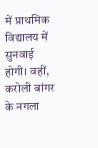में प्राथमिक विद्यालय में सुनवाई होगी। वहीं, करोली बांगर के नगला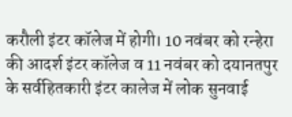करौली इंटर कॉलेज में होगी। 10 नवंबर को रन्हेरा की आदर्श इंटर कॉलेज व 11 नवंबर को दयानतपुर के सर्वहितकारी इंटर कालेज में लोक सुनवाई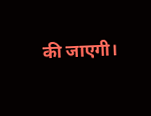की जाएगी।